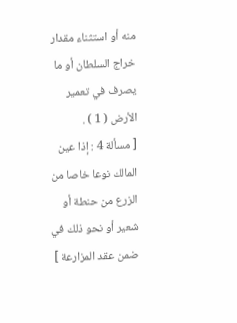منه أو استثناء مقدار خراج السلطان أو ما يصرف في تعمير الأرض ( 1 ) .
[ مسألة 4 : إذا عين المالك نوعا خاصا من الزرع من حنطة أو شعير أو نحو ذلك في ضمن عقد المزارعة ]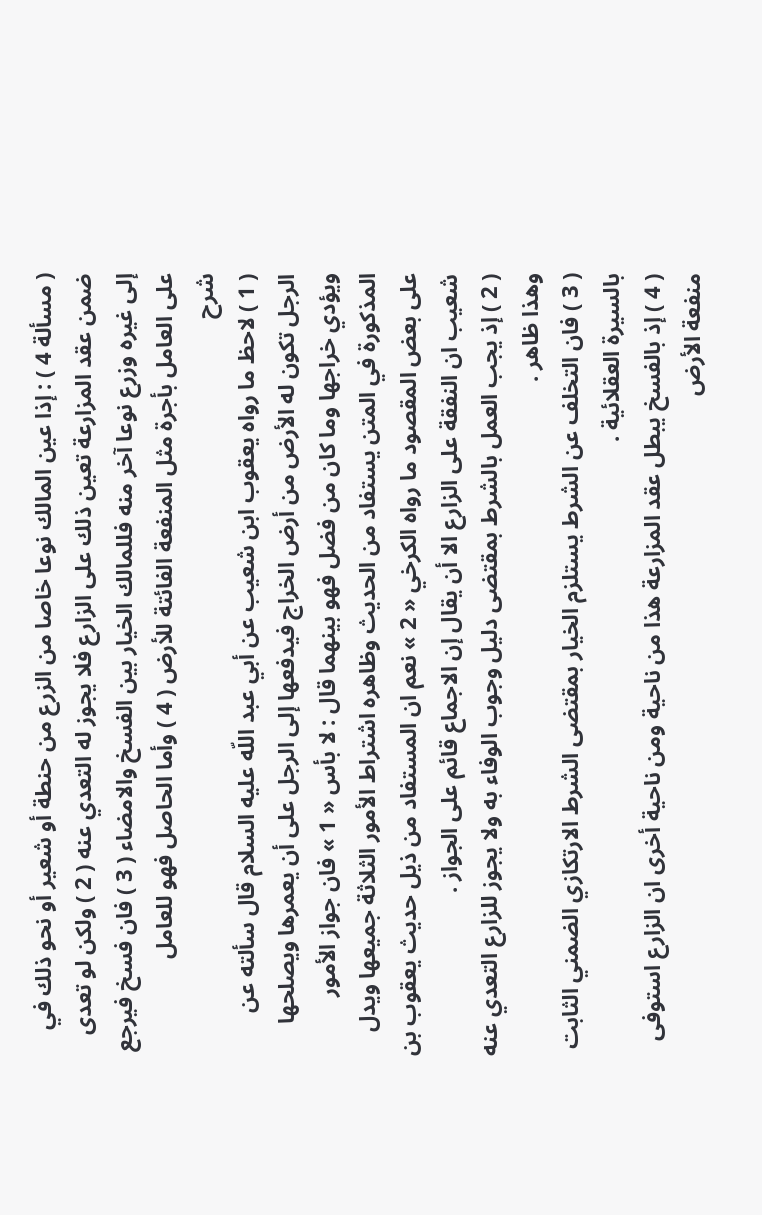( مسألة 4 ) : إذا عين المالك نوعا خاصا من الزرع من حنطة أو شعير أو نحو ذلك في ضمن عقد المزارعة تعين ذلك على الزارع فلا يجوز له التعدي عنه ( 2 ) ولكن لو تعدى إلى غيره وزرع نوعا آخر منه فللمالك الخيار بين الفسخ والامضاء ( 3 ) فان فسخ فيرجع على العامل بأجرة مثل المنفعة الفائتة للأرض ( 4 ) وأما الحاصل فهو للعامل
شرح
( 1 ) لاحظ ما رواه يعقوب ابن شعيب عن أبي عبد اللّه عليه السلام قال سألته عن الرجل تكون له الأرض من أرض الخراج فيدفعها إلى الرجل على أن يعمرها ويصلحها ويؤدي خراجها وما كان من فضل فهو بينهما قال : لا بأس « 1 » فان جواز الأمور المذكورة في المتن يستفاد من الحديث وظاهره اشتراط الأمور الثلاثة جميعها ويدل على بعض المقصود ما رواه الكرخي « 2 » نعم ان المستفاد من ذيل حديث يعقوب بن شعيب ان النفقة على الزارع الا أن يقال إن الاجماع قائم على الجواز .
( 2 ) إذ يجب العمل بالشرط بمقتضى دليل وجوب الوفاء به ولا يجوز للزارع التعدي عنه وهذا ظاهر .
( 3 ) فان التخلف عن الشرط يستلزم الخيار بمقتضى الشرط الارتكازي الضمني الثابت بالسيرة العقلائية .
( 4 ) إذ بالفسخ يبطل عقد المزارعة هذا من ناحية ومن ناحية أخرى ان الزارع استوفى منفعة الأرض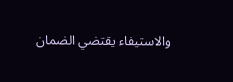والاستيفاء يقتضي الضمان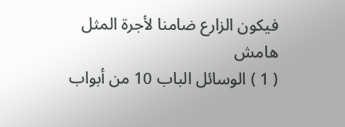فيكون الزارع ضامنا لأجرة المثل
هامش
( 1 ) الوسائل الباب 10 من أبواب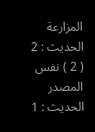المزارعة الحديث : 2
( 2 ) نفس المصدر الحديث : 1